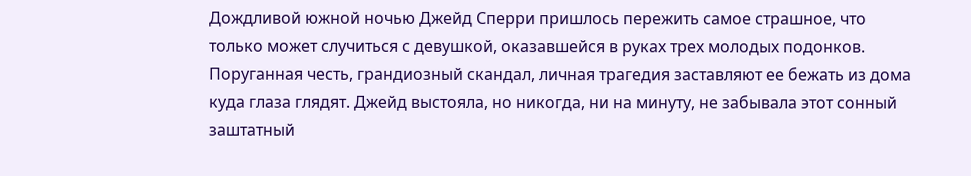Дождливой южной ночью Джейд Сперри пришлось пережить самое страшное, что только может случиться с девушкой, оказавшейся в руках трех молодых подонков. Поруганная честь, грандиозный скандал, личная трагедия заставляют ее бежать из дома куда глаза глядят. Джейд выстояла, но никогда, ни на минуту, не забывала этот сонный заштатный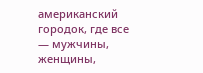американский городок, где все — мужчины, женщины,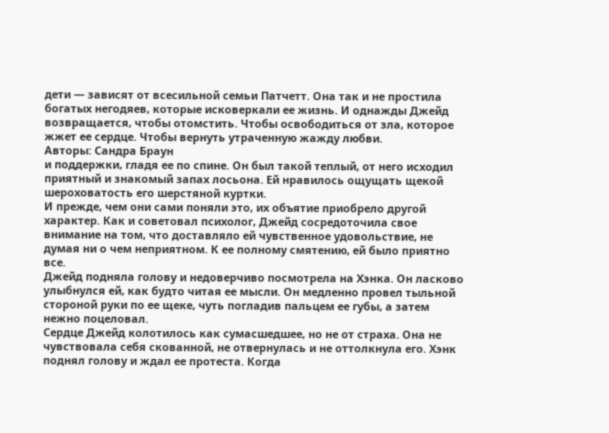дети — зависят от всесильной семьи Патчетт. Она так и не простила богатых негодяев, которые исковеркали ее жизнь. И однажды Джейд возвращается, чтобы отомстить. Чтобы освободиться от зла, которое жжет ее сердце. Чтобы вернуть утраченную жажду любви.
Авторы: Сандра Браун
и поддержки, гладя ее по спине. Он был такой теплый, от него исходил приятный и знакомый запах лосьона. Ей нравилось ощущать щекой шероховатость его шерстяной куртки.
И прежде, чем они сами поняли это, их объятие приобрело другой характер. Как и советовал психолог, Джейд сосредоточила свое внимание на том, что доставляло ей чувственное удовольствие, не думая ни о чем неприятном. К ее полному смятению, ей было приятно все.
Джейд подняла голову и недоверчиво посмотрела на Хэнка. Он ласково улыбнулся ей, как будто читая ее мысли. Он медленно провел тыльной стороной руки по ее щеке, чуть погладив пальцем ее губы, а затем нежно поцеловал.
Сердце Джейд колотилось как сумасшедшее, но не от страха. Она не чувствовала себя скованной, не отвернулась и не оттолкнула его. Хэнк поднял голову и ждал ее протеста. Когда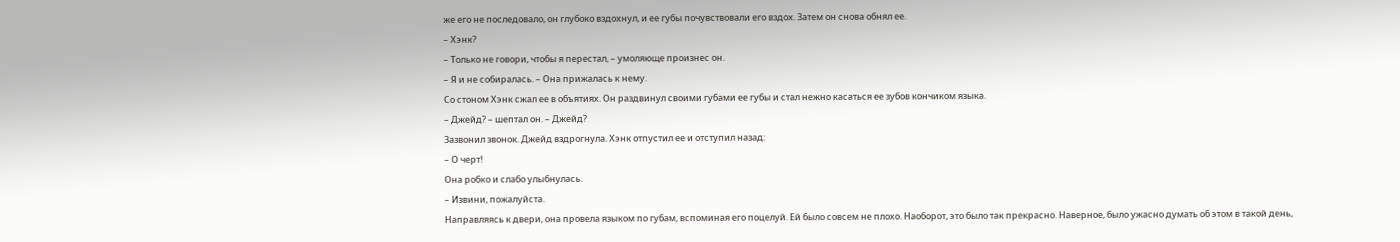же его не последовало, он глубоко вздохнул, и ее губы почувствовали его вздох. Затем он снова обнял ее.
– Хэнк?
– Только не говори, чтобы я перестал, – умоляюще произнес он.
– Я и не собиралась. – Она прижалась к нему.
Со стоном Хэнк сжал ее в объятиях. Он раздвинул своими губами ее губы и стал нежно касаться ее зубов кончиком языка.
– Джейд? – шептал он. – Джейд?
Зазвонил звонок. Джейд вздрогнула. Хэнк отпустил ее и отступил назад:
– О черт!
Она робко и слабо улыбнулась.
– Извини, пожалуйста.
Направляясь к двери, она провела языком по губам, вспоминая его поцелуй. Ей было совсем не плохо. Наоборот, это было так прекрасно. Наверное, было ужасно думать об этом в такой день,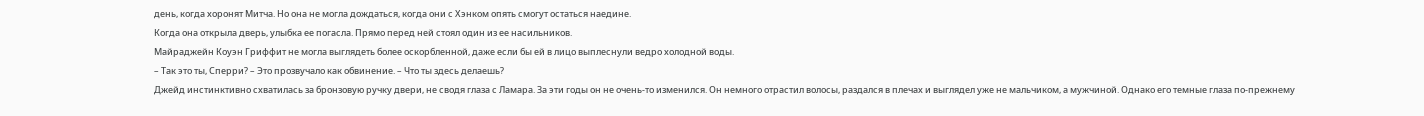день, когда хоронят Митча. Но она не могла дождаться, когда они с Хэнком опять смогут остаться наедине.
Когда она открыла дверь, улыбка ее погасла. Прямо перед ней стоял один из ее насильников.
Майраджейн Коуэн Гриффит не могла выглядеть более оскорбленной, даже если бы ей в лицо выплеснули ведро холодной воды.
– Так это ты, Сперри? – Это прозвучало как обвинение. – Что ты здесь делаешь?
Джейд инстинктивно схватилась за бронзовую ручку двери, не сводя глаза с Ламара. За эти годы он не очень-то изменился. Он немного отрастил волосы, раздался в плечах и выглядел уже не мальчиком, а мужчиной. Однако его темные глаза по-прежнему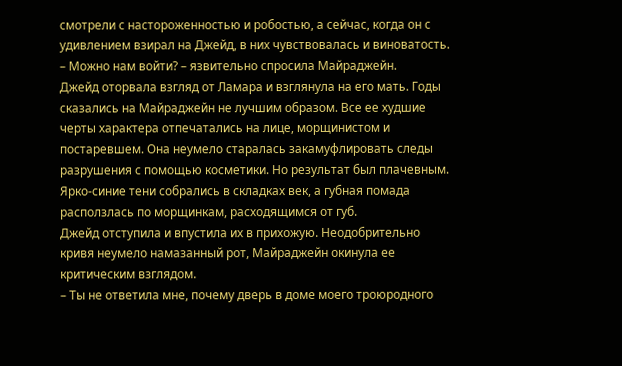смотрели с настороженностью и робостью, а сейчас, когда он с удивлением взирал на Джейд, в них чувствовалась и виноватость.
– Можно нам войти? – язвительно спросила Майраджейн.
Джейд оторвала взгляд от Ламара и взглянула на его мать. Годы сказались на Майраджейн не лучшим образом. Все ее худшие черты характера отпечатались на лице, морщинистом и постаревшем. Она неумело старалась закамуфлировать следы разрушения с помощью косметики. Но результат был плачевным. Ярко-синие тени собрались в складках век, а губная помада расползлась по морщинкам, расходящимся от губ.
Джейд отступила и впустила их в прихожую. Неодобрительно кривя неумело намазанный рот, Майраджейн окинула ее критическим взглядом.
– Ты не ответила мне, почему дверь в доме моего троюродного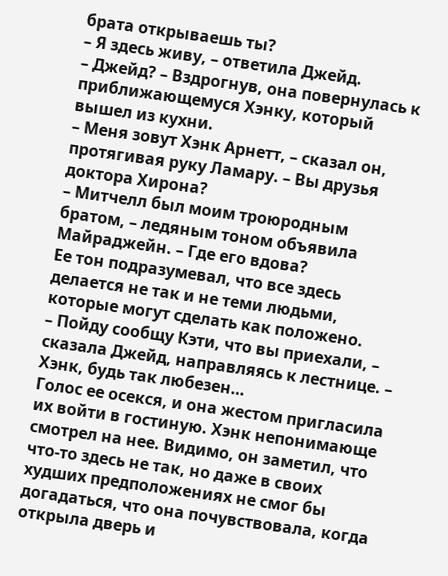брата открываешь ты?
– Я здесь живу, – ответила Джейд.
– Джейд? – Вздрогнув, она повернулась к приближающемуся Хэнку, который вышел из кухни.
– Меня зовут Хэнк Арнетт, – сказал он, протягивая руку Ламару. – Вы друзья доктора Хирона?
– Митчелл был моим троюродным братом, – ледяным тоном объявила Майраджейн. – Где его вдова?
Ее тон подразумевал, что все здесь делается не так и не теми людьми, которые могут сделать как положено.
– Пойду сообщу Кэти, что вы приехали, – сказала Джейд, направляясь к лестнице. – Хэнк, будь так любезен…
Голос ее осекся, и она жестом пригласила их войти в гостиную. Хэнк непонимающе смотрел на нее. Видимо, он заметил, что что-то здесь не так, но даже в своих худших предположениях не смог бы догадаться, что она почувствовала, когда открыла дверь и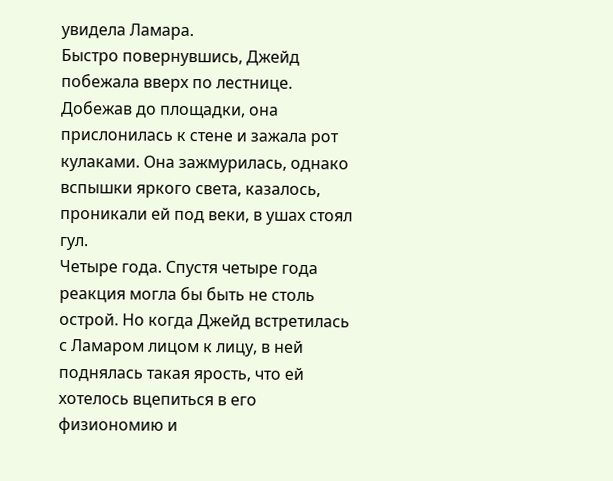увидела Ламара.
Быстро повернувшись, Джейд побежала вверх по лестнице. Добежав до площадки, она прислонилась к стене и зажала рот кулаками. Она зажмурилась, однако вспышки яркого света, казалось, проникали ей под веки, в ушах стоял гул.
Четыре года. Спустя четыре года реакция могла бы быть не столь острой. Но когда Джейд встретилась с Ламаром лицом к лицу, в ней поднялась такая ярость, что ей хотелось вцепиться в его физиономию и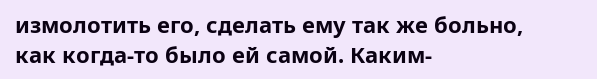измолотить его, сделать ему так же больно, как когда-то было ей самой. Каким-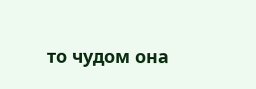то чудом она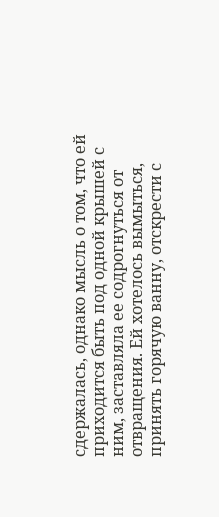сдержалась, однако мысль о том, что ей приходится быть под одной крышей с ним, заставляла ее содрогнуться от отвращения. Ей хотелось вымыться, принять горячую ванну, отскрести с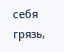себя грязь,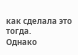как сделала это тогда.
Однако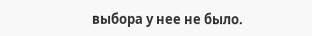выбора у нее не было.